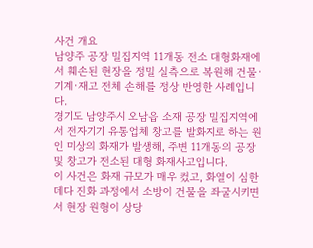사건 개요
남양주 공장 밀집지역 11개동 전소 대형화재에서 훼손된 현장을 정밀 실측으로 복원해 건물·기계·재고 전체 손해를 정상 반영한 사례입니다.
경기도 남양주시 오남읍 소재 공장 밀집지역에서 전자기기 유통업체 창고를 발화지로 하는 원인 미상의 화재가 발생해, 주변 11개동의 공장 및 창고가 전소된 대형 화재사고입니다.
이 사건은 화재 규모가 매우 컸고, 화열이 심한 데다 진화 과정에서 소방이 건물을 좌굴시키면서 현장 원형이 상당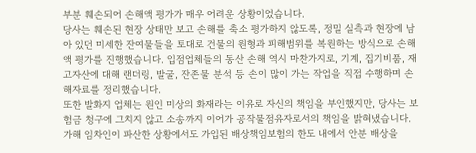부분 훼손되어 손해액 평가가 매우 어려운 상황이었습니다.
당사는 훼손된 현장 상태만 보고 손해를 축소 평가하지 않도록, 정밀 실측과 현장에 남아 있던 미세한 잔여물들을 토대로 건물의 원형과 피해범위를 복원하는 방식으로 손해액 평가를 진행했습니다. 입점업체들의 동산 손해 역시 마찬가지로, 기계, 집기비품, 재고자산에 대해 랜더링, 발굴, 잔존물 분석 등 손이 많이 가는 작업을 직접 수행하며 손해자료를 정리했습니다.
또한 발화지 업체는 원인 미상의 화재라는 이유로 자신의 책임을 부인했지만, 당사는 보험금 청구에 그치지 않고 소송까지 이어가 공작물점유자로서의 책임을 밝혀냈습니다. 가해 임차인이 파산한 상황에서도 가입된 배상책임보험의 한도 내에서 안분 배상을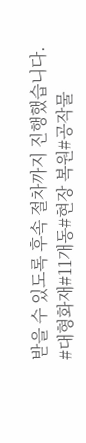받을 수 있도록 후속 절차까지 진행했습니다.
#대형화재#11개동#현장 복원#공작물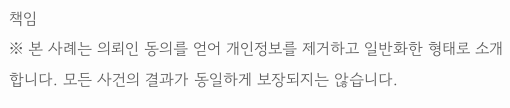책임
※ 본 사례는 의뢰인 동의를 얻어 개인정보를 제거하고 일반화한 형태로 소개합니다. 모든 사건의 결과가 동일하게 보장되지는 않습니다.